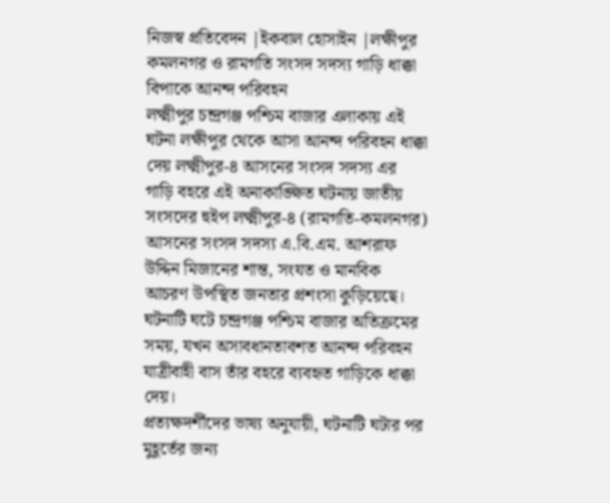নিজস্ব প্রতিবেদন |ইকবাল হোসাইন |লক্ষীপুর
কমলনগর ও রামগতি সংসদ সদস্য গাড়ি ধাক্কা বিপাকে আনন্দ পরিবহন
লক্ষ্মীপুর চন্দ্রগঞ্জ পশ্চিম বাজার এলাকায় এই ঘটনা লক্ষীপুর থেকে আসা আনন্দ পরিবহন ধাক্কা দেয় লক্ষ্মীপুর-৪ আসনের সংসদ সদস্য এর গাড়ি বহরে এই অনাকাঙ্ক্ষিত ঘটনায় জাতীয় সংসদের হুইপ লক্ষ্মীপুর-৪ (রামগতি-কমলনগর) আসনের সংসদ সদস্য এ.বি.এম. আশরাফ উদ্দিন মিজানের শান্ত, সংযত ও মানবিক আচরণ উপস্থিত জনতার প্রশংসা কুড়িয়েছে। ঘটনাটি ঘটে চন্দ্রগঞ্জ পশ্চিম বাজার অতিক্রমের সময়, যখন অসাবধানতাবশত আনন্দ পরিবহন যাত্রীবাহী বাস তাঁর বহরে ব্যবহৃত গাড়িকে ধাক্কা দেয়।
প্রত্যক্ষদর্শীদের ভাষ্য অনুযায়ী, ঘটনাটি ঘটার পর মুহূর্তের জন্য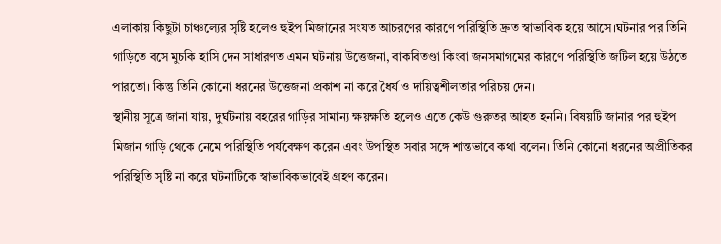এলাকায় কিছুটা চাঞ্চল্যের সৃষ্টি হলেও হুইপ মিজানের সংযত আচরণের কারণে পরিস্থিতি দ্রুত স্বাভাবিক হয়ে আসে।ঘটনার পর তিনি গাড়িতে বসে মুচকি হাসি দেন সাধারণত এমন ঘটনায় উত্তেজনা, বাকবিতণ্ডা কিংবা জনসমাগমের কারণে পরিস্থিতি জটিল হয়ে উঠতে পারতো। কিন্তু তিনি কোনো ধরনের উত্তেজনা প্রকাশ না করে ধৈর্য ও দায়িত্বশীলতার পরিচয় দেন।
স্থানীয় সূত্রে জানা যায়, দুর্ঘটনায় বহরের গাড়ির সামান্য ক্ষয়ক্ষতি হলেও এতে কেউ গুরুতর আহত হননি। বিষয়টি জানার পর হুইপ মিজান গাড়ি থেকে নেমে পরিস্থিতি পর্যবেক্ষণ করেন এবং উপস্থিত সবার সঙ্গে শান্তভাবে কথা বলেন। তিনি কোনো ধরনের অপ্রীতিকর পরিস্থিতি সৃষ্টি না করে ঘটনাটিকে স্বাভাবিকভাবেই গ্রহণ করেন।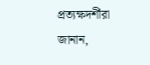প্রত্যক্ষদর্শীরা জানান,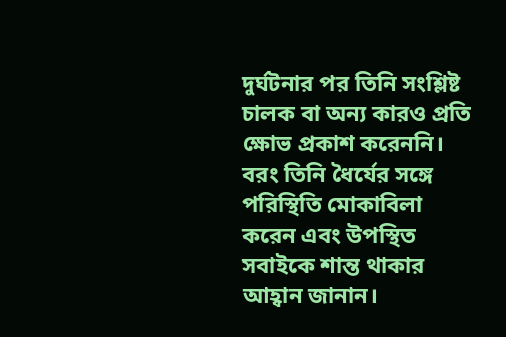দুর্ঘটনার পর তিনি সংশ্লিষ্ট চালক বা অন্য কারও প্রতি ক্ষোভ প্রকাশ করেননি। বরং তিনি ধৈর্যের সঙ্গে পরিস্থিতি মোকাবিলা করেন এবং উপস্থিত সবাইকে শান্ত থাকার আহ্বান জানান।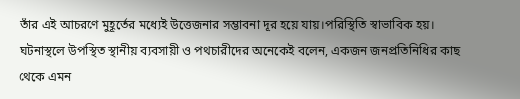তাঁর এই আচরণে মুহূর্তের মধ্যেই উত্তেজনার সম্ভাবনা দূর হয়ে যায়।পরিস্থিতি স্বাভাবিক হয়।
ঘটনাস্থলে উপস্থিত স্থানীয় ব্যবসায়ী ও পথচারীদের অনেকেই বলেন, একজন জনপ্রতিনিধির কাছ থেকে এমন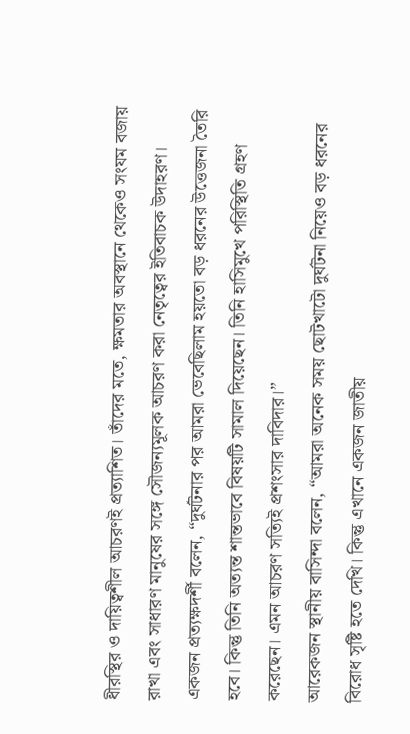ধীরস্থির ও দায়িত্বশীল আচরণই প্রত্যাশিত। তাঁদের মতে, ক্ষমতার অবস্থানে থেকেও সংযম বজায় রাখা এবং সাধারণ মানুষের সঙ্গে সৌজন্যমূলক আচরণ করা নেতৃত্বের ইতিবাচক উদাহরণ।
একজন প্রত্যক্ষদর্শী বলেন, “দুর্ঘটনার পর আমরা ভেবেছিলাম হয়তো বড় ধরনের উত্তেজনা তৈরি হবে। কিন্তু তিনি অত্যন্ত শান্তভাবে বিষয়টি সামাল দিয়েছেন। তিনি হাসিমুখে পরিস্থিতি গ্রহণ করেছেন। এমন আচরণ সত্যিই প্রশংসার দাবিদার।”
আরেকজন স্থানীয় বাসিন্দা বলেন, “আমরা অনেক সময় ছোটখাটো দুর্ঘটনা নিয়েও বড় ধরনের বিরোধ সৃষ্টি হতে দেখি। কিন্তু এখানে একজন জাতীয়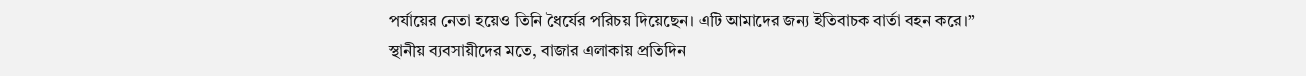পর্যায়ের নেতা হয়েও তিনি ধৈর্যের পরিচয় দিয়েছেন। এটি আমাদের জন্য ইতিবাচক বার্তা বহন করে।”
স্থানীয় ব্যবসায়ীদের মতে, বাজার এলাকায় প্রতিদিন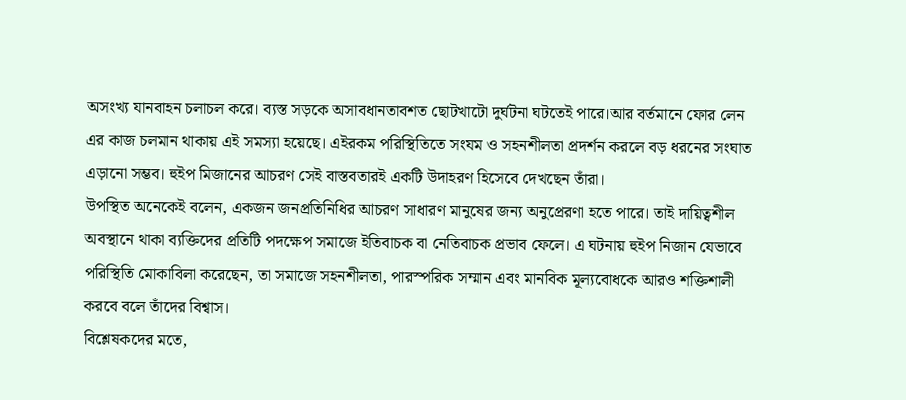অসংখ্য যানবাহন চলাচল করে। ব্যস্ত সড়কে অসাবধানতাবশত ছোটখাটো দুর্ঘটনা ঘটতেই পারে।আর বর্তমানে ফোর লেন এর কাজ চলমান থাকায় এই সমস্যা হয়েছে। এইরকম পরিস্থিতিতে সংযম ও সহনশীলতা প্রদর্শন করলে বড় ধরনের সংঘাত এড়ানো সম্ভব। হুইপ মিজানের আচরণ সেই বাস্তবতারই একটি উদাহরণ হিসেবে দেখছেন তাঁরা।
উপস্থিত অনেকেই বলেন, একজন জনপ্রতিনিধির আচরণ সাধারণ মানুষের জন্য অনুপ্রেরণা হতে পারে। তাই দায়িত্বশীল অবস্থানে থাকা ব্যক্তিদের প্রতিটি পদক্ষেপ সমাজে ইতিবাচক বা নেতিবাচক প্রভাব ফেলে। এ ঘটনায় হুইপ নিজান যেভাবে পরিস্থিতি মোকাবিলা করেছেন, তা সমাজে সহনশীলতা, পারস্পরিক সম্মান এবং মানবিক মূল্যবোধকে আরও শক্তিশালী করবে বলে তাঁদের বিশ্বাস।
বিশ্লেষকদের মতে,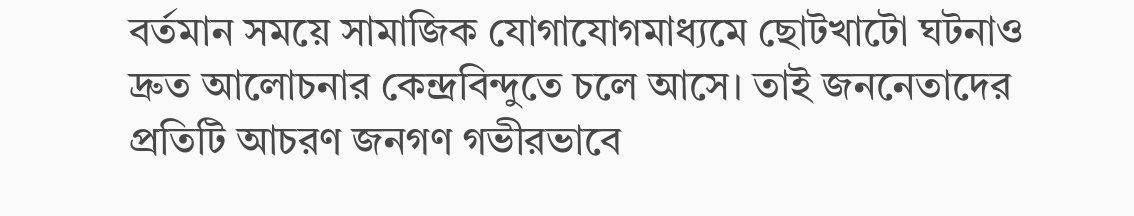বর্তমান সময়ে সামাজিক যোগাযোগমাধ্যমে ছোটখাটো ঘটনাও দ্রুত আলোচনার কেন্দ্রবিন্দুতে চলে আসে। তাই জননেতাদের প্রতিটি আচরণ জনগণ গভীরভাবে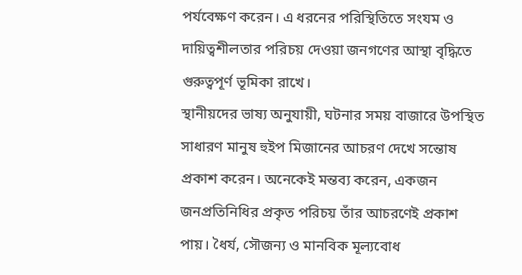পর্যবেক্ষণ করেন। এ ধরনের পরিস্থিতিতে সংযম ও দায়িত্বশীলতার পরিচয় দেওয়া জনগণের আস্থা বৃদ্ধিতে গুরুত্বপূর্ণ ভূমিকা রাখে।
স্থানীয়দের ভাষ্য অনুযায়ী, ঘটনার সময় বাজারে উপস্থিত সাধারণ মানুষ হুইপ মিজানের আচরণ দেখে সন্তোষ প্রকাশ করেন। অনেকেই মন্তব্য করেন, একজন জনপ্রতিনিধির প্রকৃত পরিচয় তাঁর আচরণেই প্রকাশ পায়। ধৈর্য, সৌজন্য ও মানবিক মূল্যবোধ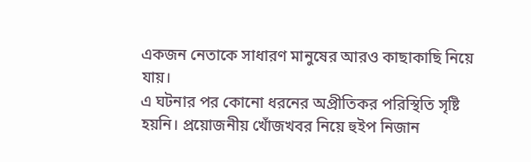একজন নেতাকে সাধারণ মানুষের আরও কাছাকাছি নিয়ে যায়।
এ ঘটনার পর কোনো ধরনের অপ্রীতিকর পরিস্থিতি সৃষ্টি হয়নি। প্রয়োজনীয় খোঁজখবর নিয়ে হুইপ নিজান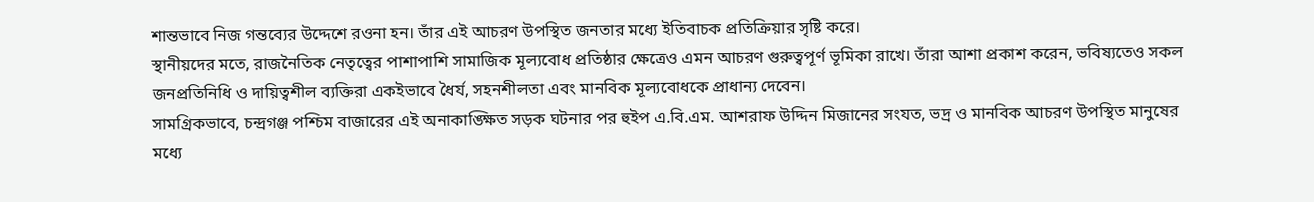শান্তভাবে নিজ গন্তব্যের উদ্দেশে রওনা হন। তাঁর এই আচরণ উপস্থিত জনতার মধ্যে ইতিবাচক প্রতিক্রিয়ার সৃষ্টি করে।
স্থানীয়দের মতে, রাজনৈতিক নেতৃত্বের পাশাপাশি সামাজিক মূল্যবোধ প্রতিষ্ঠার ক্ষেত্রেও এমন আচরণ গুরুত্বপূর্ণ ভূমিকা রাখে। তাঁরা আশা প্রকাশ করেন, ভবিষ্যতেও সকল জনপ্রতিনিধি ও দায়িত্বশীল ব্যক্তিরা একইভাবে ধৈর্য, সহনশীলতা এবং মানবিক মূল্যবোধকে প্রাধান্য দেবেন।
সামগ্রিকভাবে, চন্দ্রগঞ্জ পশ্চিম বাজারের এই অনাকাঙ্ক্ষিত সড়ক ঘটনার পর হুইপ এ.বি.এম. আশরাফ উদ্দিন মিজানের সংযত, ভদ্র ও মানবিক আচরণ উপস্থিত মানুষের মধ্যে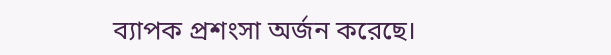ব্যাপক প্রশংসা অর্জন করেছে।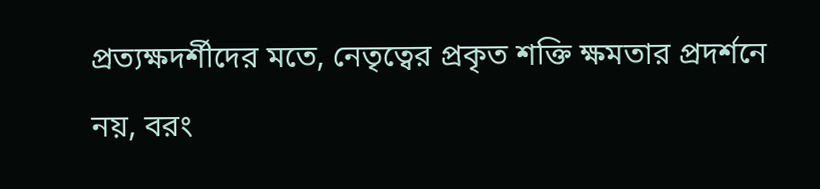প্রত্যক্ষদর্শীদের মতে, নেতৃত্বের প্রকৃত শক্তি ক্ষমতার প্রদর্শনে নয়, বরং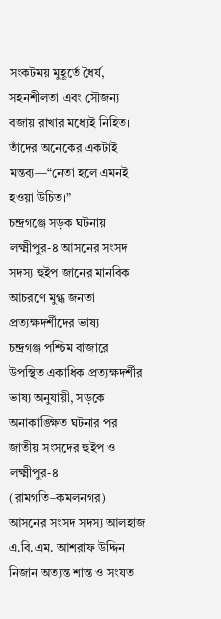সংকটময় মুহূর্তে ধৈর্য, সহনশীলতা এবং সৌজন্য বজায় রাখার মধ্যেই নিহিত। তাঁদের অনেকের একটাই মন্তব্য—“নেতা হলে এমনই হওয়া উচিত।”
চন্দ্রগঞ্জে সড়ক ঘটনায় লক্ষ্মীপুর-৪ আসনের সংসদ সদস্য হুইপ জানের মানবিক আচরণে মুগ্ধ জনতা
প্রত্যক্ষদর্শীদের ভাষ্য
চন্দ্রগঞ্জ পশ্চিম বাজারে উপস্থিত একাধিক প্রত্যক্ষদর্শীর ভাষ্য অনুযায়ী, সড়কে অনাকাঙ্ক্ষিত ঘটনার পর জাতীয় সংসদের হুইপ ও লক্ষ্মীপুর-৪ (রামগতি–কমলনগর) আসনের সংসদ সদস্য আলহাজ এ.বি.এম. আশরাফ উদ্দিন নিজান অত্যন্ত শান্ত ও সংযত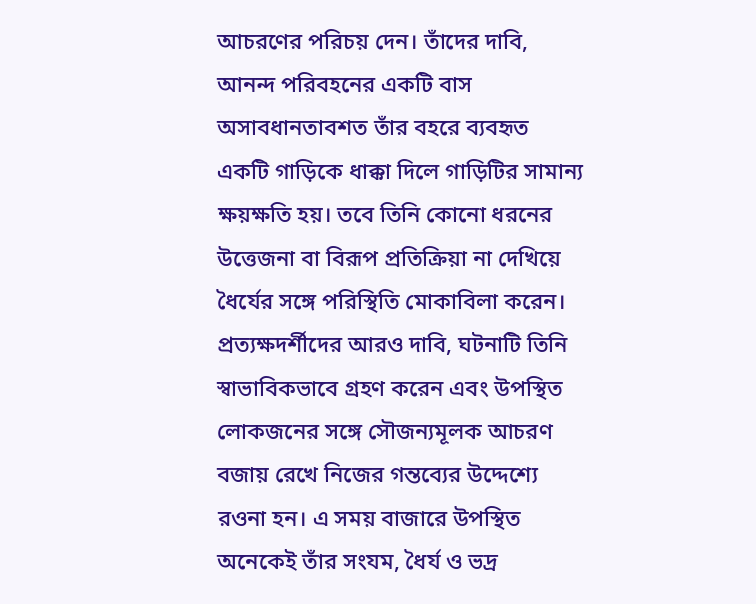আচরণের পরিচয় দেন। তাঁদের দাবি, আনন্দ পরিবহনের একটি বাস অসাবধানতাবশত তাঁর বহরে ব্যবহৃত একটি গাড়িকে ধাক্কা দিলে গাড়িটির সামান্য ক্ষয়ক্ষতি হয়। তবে তিনি কোনো ধরনের উত্তেজনা বা বিরূপ প্রতিক্রিয়া না দেখিয়ে ধৈর্যের সঙ্গে পরিস্থিতি মোকাবিলা করেন।
প্রত্যক্ষদর্শীদের আরও দাবি, ঘটনাটি তিনি স্বাভাবিকভাবে গ্রহণ করেন এবং উপস্থিত লোকজনের সঙ্গে সৌজন্যমূলক আচরণ বজায় রেখে নিজের গন্তব্যের উদ্দেশ্যে রওনা হন। এ সময় বাজারে উপস্থিত অনেকেই তাঁর সংযম, ধৈর্য ও ভদ্র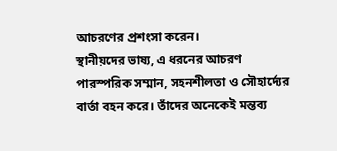আচরণের প্রশংসা করেন।
স্থানীয়দের ভাষ্য, এ ধরনের আচরণ পারস্পরিক সম্মান, সহনশীলতা ও সৌহার্দ্যের বার্তা বহন করে। তাঁদের অনেকেই মন্তব্য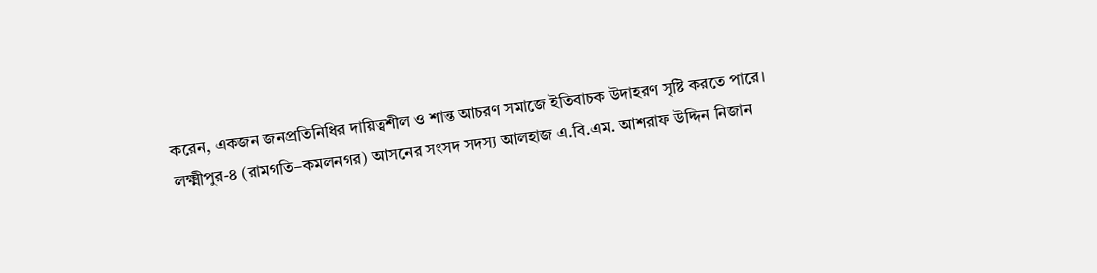করেন, একজন জনপ্রতিনিধির দায়িত্বশীল ও শান্ত আচরণ সমাজে ইতিবাচক উদাহরণ সৃষ্টি করতে পারে।
লক্ষ্মীপুর-৪ (রামগতি–কমলনগর) আসনের সংসদ সদস্য আলহাজ এ.বি.এম. আশরাফ উদ্দিন নিজান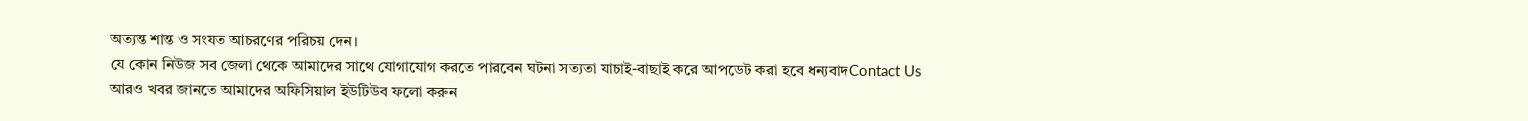অত্যন্ত শান্ত ও সংযত আচরণের পরিচয় দেন।
যে কোন নিউজ সব জেলা থেকে আমাদের সাথে যোগাযোগ করতে পারবেন ঘটনা সত্যতা যাচাই-বাছাই করে আপডেট করা হবে ধন্যবাদContact Us
আরও খবর জানতে আমাদের অফিসিয়াল ইউটিউব ফলো করুন